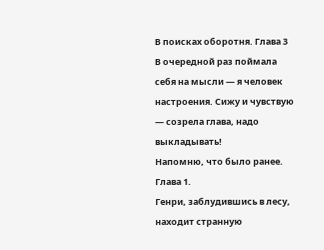В поисках оборотня. Глава 3
В очередной раз поймала себя на мысли — я человек настроения. Сижу и чувствую — созрела глава, надо выкладывать!
Напомню, что было ранее.
Глава 1.
Генри, заблудившись в лесу, находит странную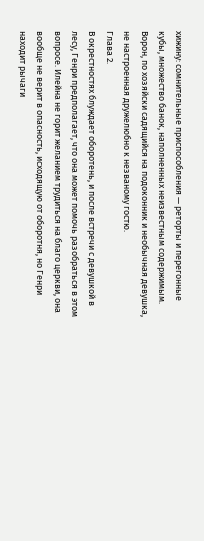хижину: сомнительные приспособления — реторты и перегонные кубы, множество банок, наполненных неизвестным содержимым. Ворон, по хозяйски садящийся на подоконник и необычная девушка, не настроенная дружелюбно к незваному гостю.
Глава 2.
В окрестностях блуждает оборотень, и после встречи с девушкой в лесу, Генри предполагает, что она может помочь разобраться в этом вопросе. Илейна не горит желанием трудиться на благо церкви, она вообще не верит в опасность, исходящую от оборотня, но Генри находит рычаги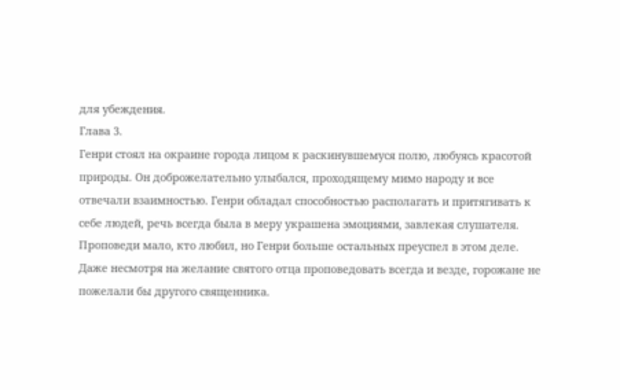для убеждения.
Глава 3.
Генри стоял на окраине города лицом к раскинувшемуся полю, любуясь красотой природы. Он доброжелательно улыбался, проходящему мимо народу и все отвечали взаимностью. Генри обладал способностью располагать и притягивать к себе людей, речь всегда была в меру украшена эмоциями, завлекая слушателя. Проповеди мало, кто любил, но Генри больше остальных преуспел в этом деле. Даже несмотря на желание святого отца проповедовать всегда и везде, горожане не пожелали бы другого священника.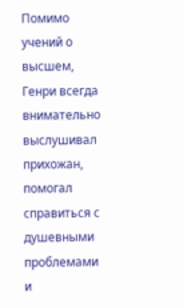Помимо учений о высшем, Генри всегда внимательно выслушивал прихожан, помогал справиться с душевными проблемами и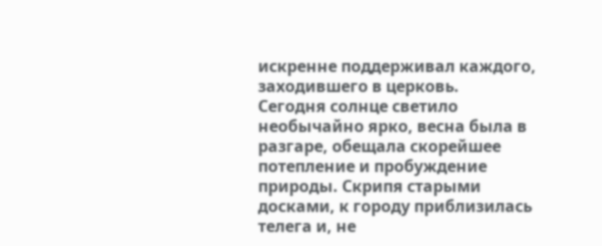искренне поддерживал каждого, заходившего в церковь.
Сегодня солнце светило необычайно ярко, весна была в разгаре, обещала скорейшее потепление и пробуждение природы. Скрипя старыми досками, к городу приблизилась телега и, не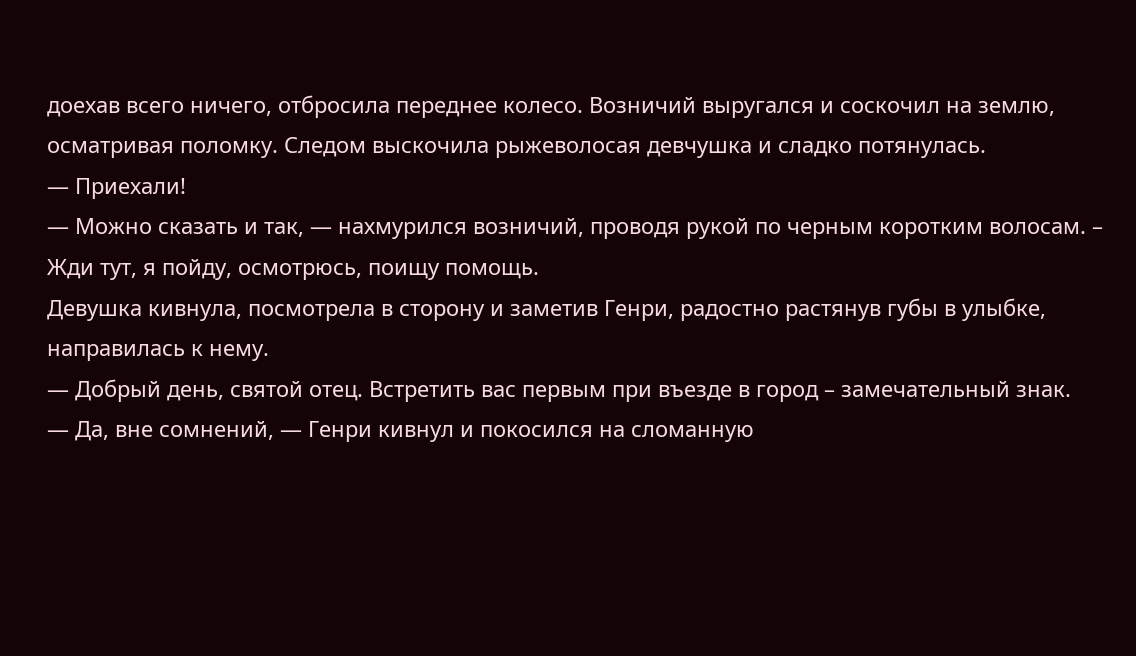доехав всего ничего, отбросила переднее колесо. Возничий выругался и соскочил на землю, осматривая поломку. Следом выскочила рыжеволосая девчушка и сладко потянулась.
— Приехали!
— Можно сказать и так, — нахмурился возничий, проводя рукой по черным коротким волосам. – Жди тут, я пойду, осмотрюсь, поищу помощь.
Девушка кивнула, посмотрела в сторону и заметив Генри, радостно растянув губы в улыбке, направилась к нему.
— Добрый день, святой отец. Встретить вас первым при въезде в город – замечательный знак.
— Да, вне сомнений, — Генри кивнул и покосился на сломанную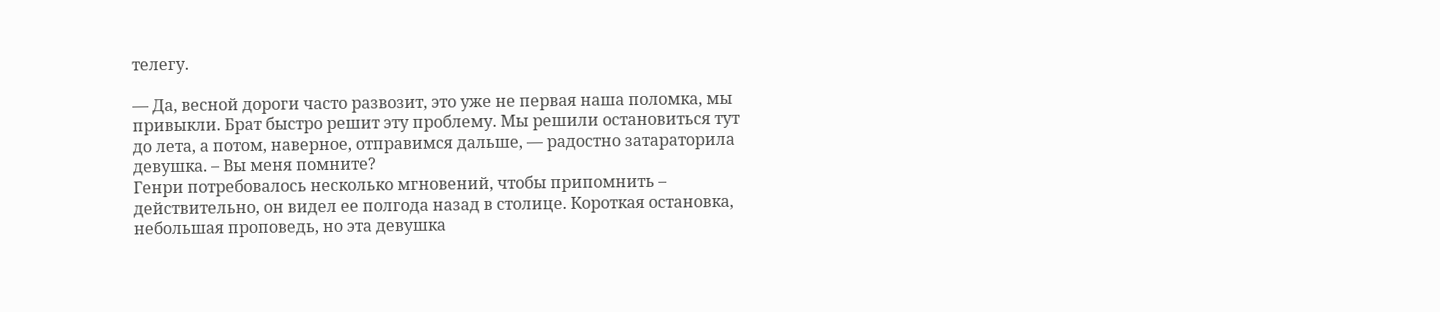телегу.

— Да, весной дороги часто развозит, это уже не первая наша поломка, мы привыкли. Брат быстро решит эту проблему. Мы решили остановиться тут до лета, а потом, наверное, отправимся дальше, — радостно затараторила девушка. – Вы меня помните?
Генри потребовалось несколько мгновений, чтобы припомнить – действительно, он видел ее полгода назад в столице. Короткая остановка, небольшая проповедь, но эта девушка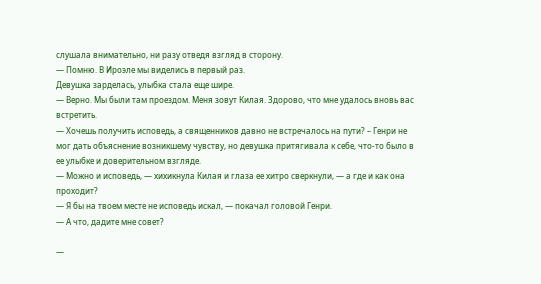слушала внимательно, ни разу отведя взгляд в сторону.
— Помню. В Ироэле мы виделись в первый раз.
Девушка зарделась, улыбка стала еще шире.
— Верно. Мы были там проездом. Меня зовут Килая. Здорово, что мне удалось вновь вас встретить.
— Хочешь получить исповедь, а священников давно не встречалось на пути? – Генри не мог дать объяснение возникшему чувству, но девушка притягивала к себе, что-то было в ее улыбке и доверительном взгляде.
— Можно и исповедь, — хихикнула Килая и глаза ее хитро сверкнули, — а где и как она проходит?
— Я бы на твоем месте не исповедь искал, — покачал головой Генри.
— А что, дадите мне совет?

—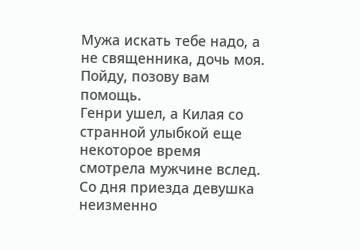Мужа искать тебе надо, а не священника, дочь моя. Пойду, позову вам помощь.
Генри ушел, а Килая со странной улыбкой еще некоторое время смотрела мужчине вслед.
Со дня приезда девушка неизменно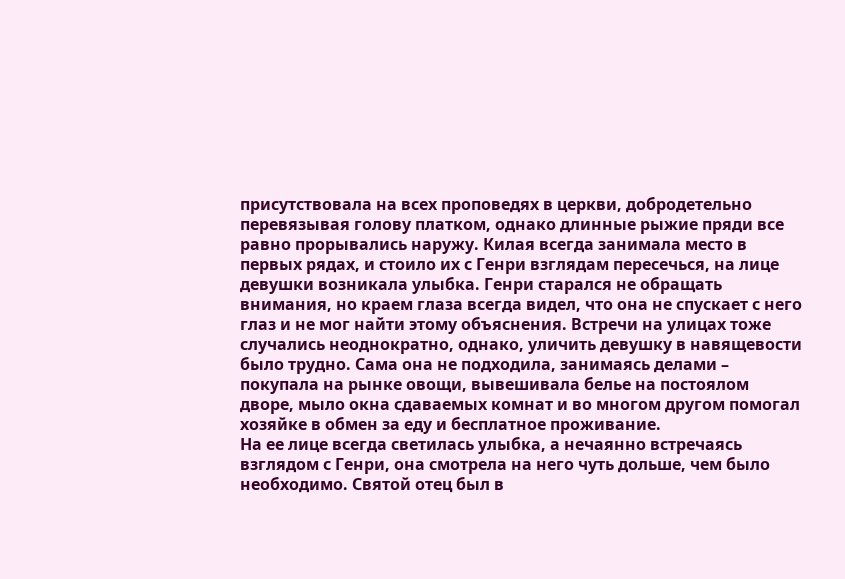присутствовала на всех проповедях в церкви, добродетельно перевязывая голову платком, однако длинные рыжие пряди все равно прорывались наружу. Килая всегда занимала место в первых рядах, и стоило их с Генри взглядам пересечься, на лице девушки возникала улыбка. Генри старался не обращать внимания, но краем глаза всегда видел, что она не спускает с него глаз и не мог найти этому объяснения. Встречи на улицах тоже случались неоднократно, однако, уличить девушку в навящевости было трудно. Сама она не подходила, занимаясь делами – покупала на рынке овощи, вывешивала белье на постоялом дворе, мыло окна сдаваемых комнат и во многом другом помогал хозяйке в обмен за еду и бесплатное проживание.
На ее лице всегда светилась улыбка, а нечаянно встречаясь взглядом с Генри, она смотрела на него чуть дольше, чем было необходимо. Святой отец был в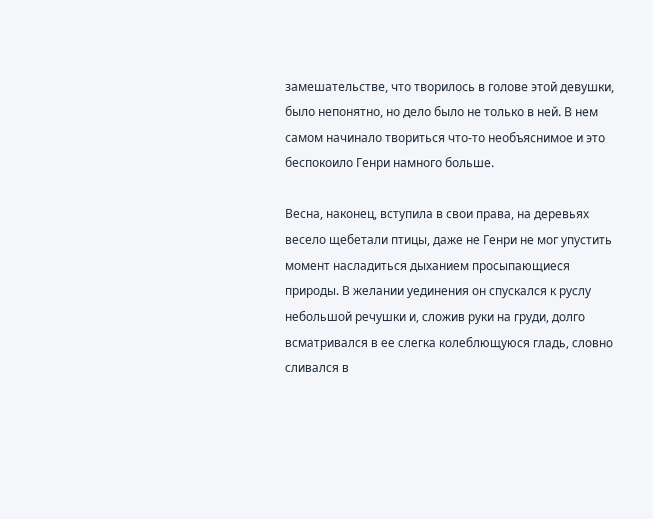замешательстве, что творилось в голове этой девушки, было непонятно, но дело было не только в ней. В нем самом начинало твориться что-то необъяснимое и это беспокоило Генри намного больше.

Весна, наконец, вступила в свои права, на деревьях весело щебетали птицы, даже не Генри не мог упустить момент насладиться дыханием просыпающиеся природы. В желании уединения он спускался к руслу небольшой речушки и, сложив руки на груди, долго всматривался в ее слегка колеблющуюся гладь, словно сливался в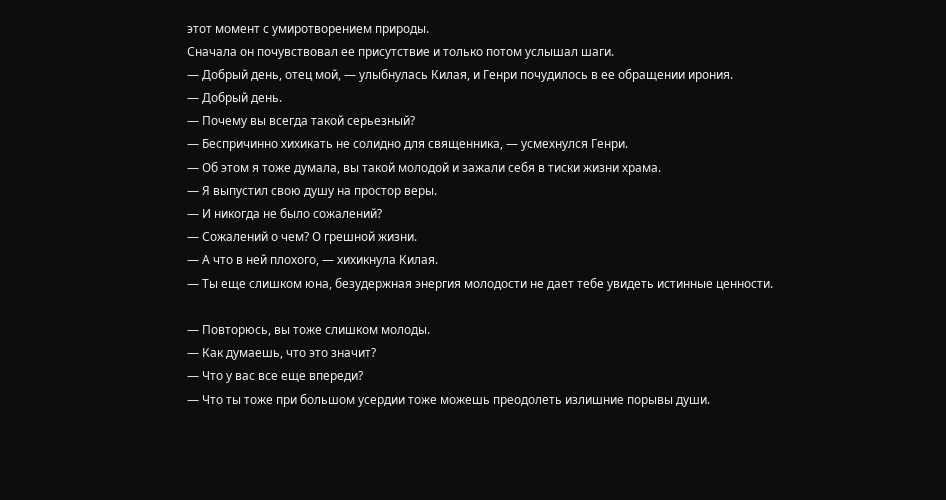этот момент с умиротворением природы.
Сначала он почувствовал ее присутствие и только потом услышал шаги.
— Добрый день, отец мой, — улыбнулась Килая, и Генри почудилось в ее обращении ирония.
— Добрый день.
— Почему вы всегда такой серьезный?
— Беспричинно хихикать не солидно для священника, — усмехнулся Генри.
— Об этом я тоже думала, вы такой молодой и зажали себя в тиски жизни храма.
— Я выпустил свою душу на простор веры.
— И никогда не было сожалений?
— Сожалений о чем? О грешной жизни.
— А что в ней плохого, — хихикнула Килая.
— Ты еще слишком юна, безудержная энергия молодости не дает тебе увидеть истинные ценности.

— Повторюсь, вы тоже слишком молоды.
— Как думаешь, что это значит?
— Что у вас все еще впереди?
— Что ты тоже при большом усердии тоже можешь преодолеть излишние порывы души.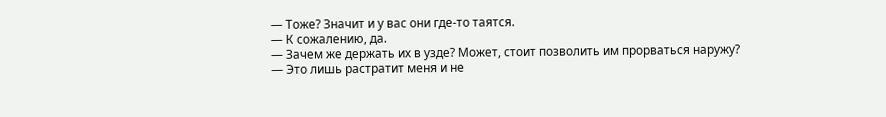— Тоже? Значит и у вас они где-то таятся.
— К сожалению, да.
— Зачем же держать их в узде? Может, стоит позволить им прорваться наружу?
— Это лишь растратит меня и не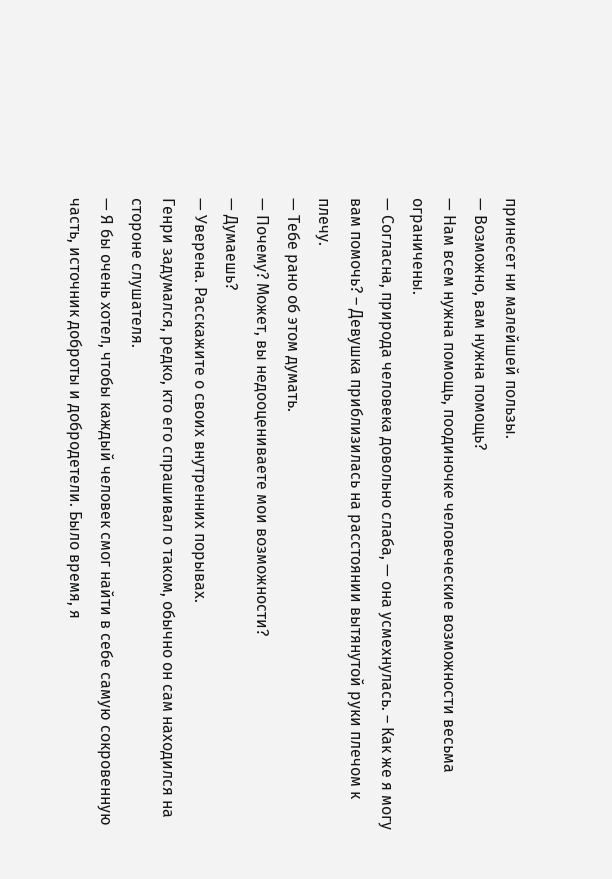принесет ни малейшей пользы.
— Возможно, вам нужна помощь?
— Нам всем нужна помощь, поодиночке человеческие возможности весьма ограничены.
— Согласна, природа человека довольно слаба, — она усмехнулась. – Как же я могу вам помочь? – Девушка приблизилась на расстоянии вытянутой руки плечом к плечу.
— Тебе рано об этом думать.
— Почему? Может, вы недооцениваете мои возможности?
— Думаешь?
— Уверена. Расскажите о своих внутренних порывах.
Генри задумался, редко, кто его спрашивал о таком, обычно он сам находился на стороне слушателя.
— Я бы очень хотел, чтобы каждый человек смог найти в себе самую сокровенную часть, источник доброты и добродетели. Было время, я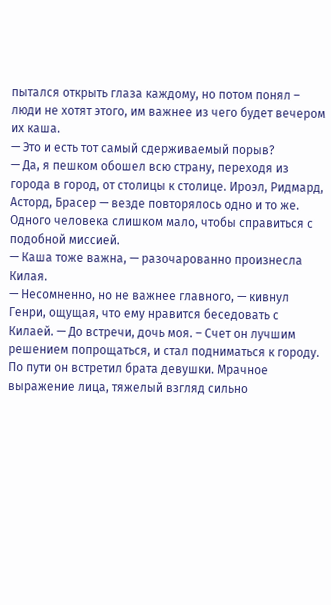пытался открыть глаза каждому, но потом понял – люди не хотят этого, им важнее из чего будет вечером их каша.
— Это и есть тот самый сдерживаемый порыв?
— Да, я пешком обошел всю страну, переходя из города в город, от столицы к столице. Ироэл, Ридмард, Асторд, Брасер — везде повторялось одно и то же. Одного человека слишком мало, чтобы справиться с подобной миссией.
— Каша тоже важна, — разочарованно произнесла Килая.
— Несомненно, но не важнее главного, — кивнул Генри, ощущая, что ему нравится беседовать с Килаей. — До встречи, дочь моя. – Счет он лучшим решением попрощаться, и стал подниматься к городу.
По пути он встретил брата девушки. Мрачное выражение лица, тяжелый взгляд сильно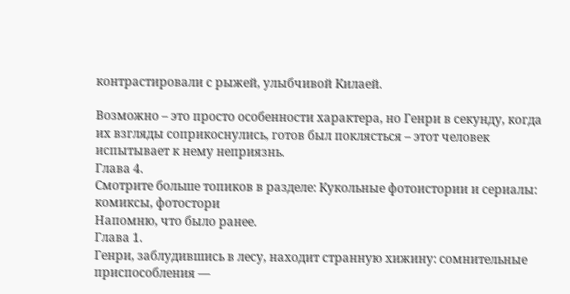контрастировали с рыжей, улыбчивой Килаей.

Возможно – это просто особенности характера, но Генри в секунду, когда их взгляды соприкоснулись, готов был поклясться – этот человек испытывает к нему неприязнь.
Глава 4.
Смотрите больше топиков в разделе: Кукольные фотоистории и сериалы: комиксы, фотостори
Напомню, что было ранее.
Глава 1.
Генри, заблудившись в лесу, находит странную хижину: сомнительные приспособления —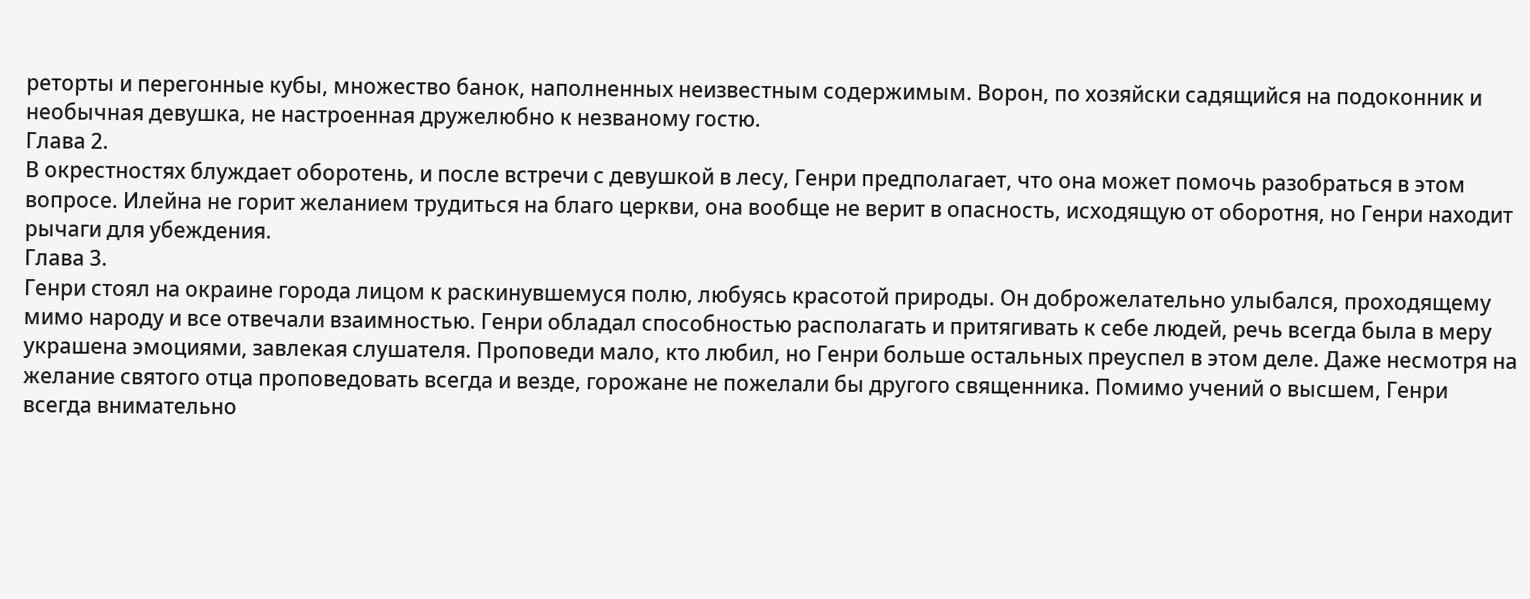реторты и перегонные кубы, множество банок, наполненных неизвестным содержимым. Ворон, по хозяйски садящийся на подоконник и необычная девушка, не настроенная дружелюбно к незваному гостю.
Глава 2.
В окрестностях блуждает оборотень, и после встречи с девушкой в лесу, Генри предполагает, что она может помочь разобраться в этом вопросе. Илейна не горит желанием трудиться на благо церкви, она вообще не верит в опасность, исходящую от оборотня, но Генри находит рычаги для убеждения.
Глава 3.
Генри стоял на окраине города лицом к раскинувшемуся полю, любуясь красотой природы. Он доброжелательно улыбался, проходящему мимо народу и все отвечали взаимностью. Генри обладал способностью располагать и притягивать к себе людей, речь всегда была в меру украшена эмоциями, завлекая слушателя. Проповеди мало, кто любил, но Генри больше остальных преуспел в этом деле. Даже несмотря на желание святого отца проповедовать всегда и везде, горожане не пожелали бы другого священника. Помимо учений о высшем, Генри всегда внимательно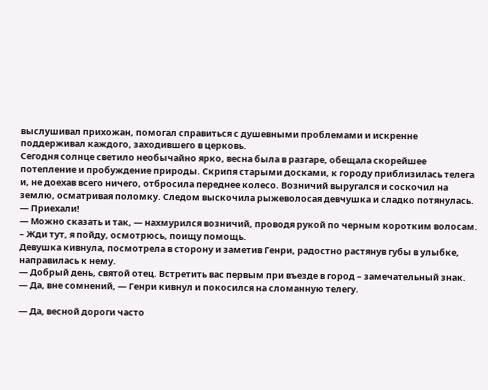выслушивал прихожан, помогал справиться с душевными проблемами и искренне поддерживал каждого, заходившего в церковь.
Сегодня солнце светило необычайно ярко, весна была в разгаре, обещала скорейшее потепление и пробуждение природы. Скрипя старыми досками, к городу приблизилась телега и, не доехав всего ничего, отбросила переднее колесо. Возничий выругался и соскочил на землю, осматривая поломку. Следом выскочила рыжеволосая девчушка и сладко потянулась.
— Приехали!
— Можно сказать и так, — нахмурился возничий, проводя рукой по черным коротким волосам. – Жди тут, я пойду, осмотрюсь, поищу помощь.
Девушка кивнула, посмотрела в сторону и заметив Генри, радостно растянув губы в улыбке, направилась к нему.
— Добрый день, святой отец. Встретить вас первым при въезде в город – замечательный знак.
— Да, вне сомнений, — Генри кивнул и покосился на сломанную телегу.

— Да, весной дороги часто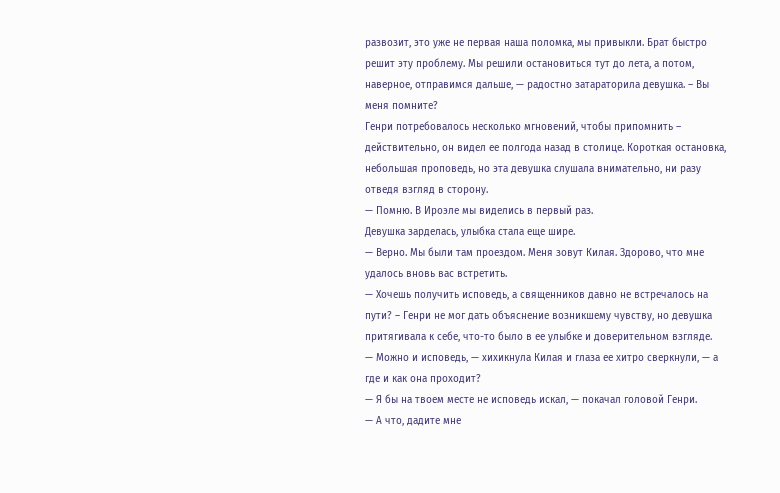развозит, это уже не первая наша поломка, мы привыкли. Брат быстро решит эту проблему. Мы решили остановиться тут до лета, а потом, наверное, отправимся дальше, — радостно затараторила девушка. – Вы меня помните?
Генри потребовалось несколько мгновений, чтобы припомнить – действительно, он видел ее полгода назад в столице. Короткая остановка, небольшая проповедь, но эта девушка слушала внимательно, ни разу отведя взгляд в сторону.
— Помню. В Ироэле мы виделись в первый раз.
Девушка зарделась, улыбка стала еще шире.
— Верно. Мы были там проездом. Меня зовут Килая. Здорово, что мне удалось вновь вас встретить.
— Хочешь получить исповедь, а священников давно не встречалось на пути? – Генри не мог дать объяснение возникшему чувству, но девушка притягивала к себе, что-то было в ее улыбке и доверительном взгляде.
— Можно и исповедь, — хихикнула Килая и глаза ее хитро сверкнули, — а где и как она проходит?
— Я бы на твоем месте не исповедь искал, — покачал головой Генри.
— А что, дадите мне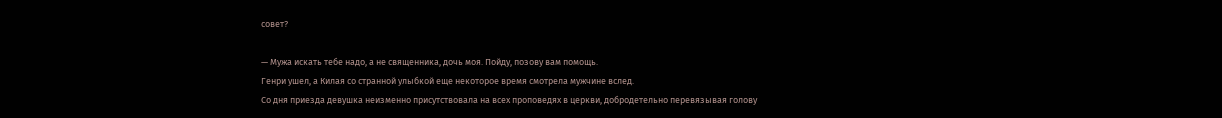совет?

— Мужа искать тебе надо, а не священника, дочь моя. Пойду, позову вам помощь.
Генри ушел, а Килая со странной улыбкой еще некоторое время смотрела мужчине вслед.
Со дня приезда девушка неизменно присутствовала на всех проповедях в церкви, добродетельно перевязывая голову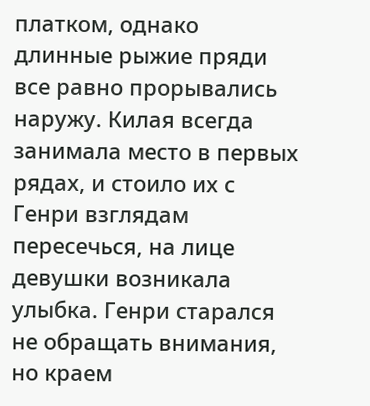платком, однако длинные рыжие пряди все равно прорывались наружу. Килая всегда занимала место в первых рядах, и стоило их с Генри взглядам пересечься, на лице девушки возникала улыбка. Генри старался не обращать внимания, но краем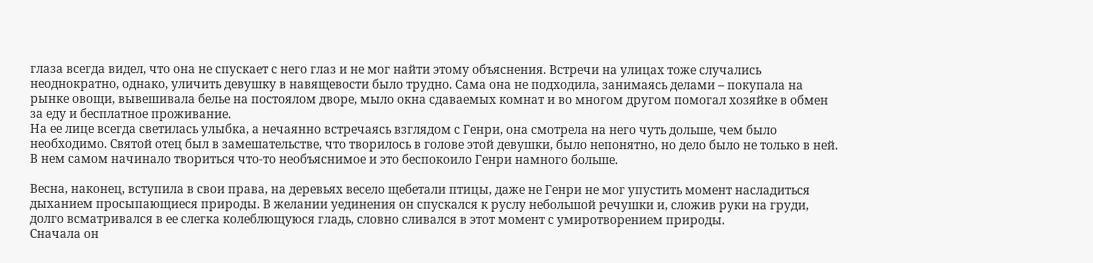глаза всегда видел, что она не спускает с него глаз и не мог найти этому объяснения. Встречи на улицах тоже случались неоднократно, однако, уличить девушку в навящевости было трудно. Сама она не подходила, занимаясь делами – покупала на рынке овощи, вывешивала белье на постоялом дворе, мыло окна сдаваемых комнат и во многом другом помогал хозяйке в обмен за еду и бесплатное проживание.
На ее лице всегда светилась улыбка, а нечаянно встречаясь взглядом с Генри, она смотрела на него чуть дольше, чем было необходимо. Святой отец был в замешательстве, что творилось в голове этой девушки, было непонятно, но дело было не только в ней. В нем самом начинало твориться что-то необъяснимое и это беспокоило Генри намного больше.

Весна, наконец, вступила в свои права, на деревьях весело щебетали птицы, даже не Генри не мог упустить момент насладиться дыханием просыпающиеся природы. В желании уединения он спускался к руслу небольшой речушки и, сложив руки на груди, долго всматривался в ее слегка колеблющуюся гладь, словно сливался в этот момент с умиротворением природы.
Сначала он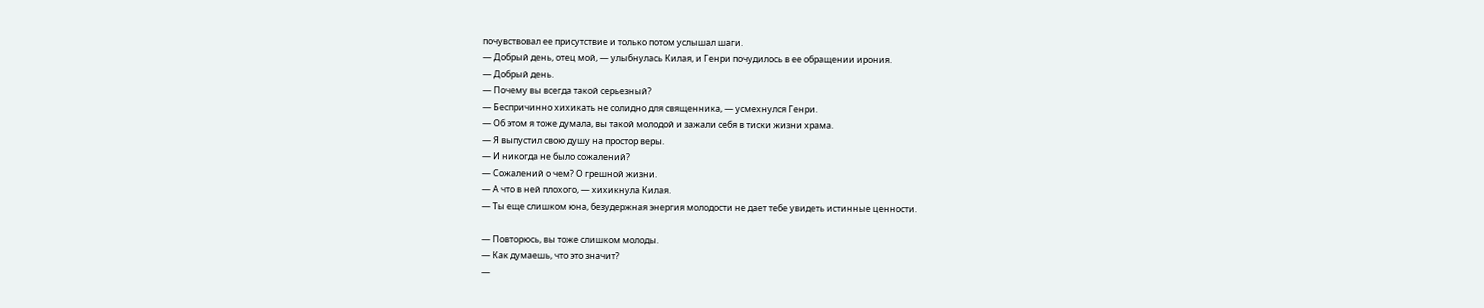почувствовал ее присутствие и только потом услышал шаги.
— Добрый день, отец мой, — улыбнулась Килая, и Генри почудилось в ее обращении ирония.
— Добрый день.
— Почему вы всегда такой серьезный?
— Беспричинно хихикать не солидно для священника, — усмехнулся Генри.
— Об этом я тоже думала, вы такой молодой и зажали себя в тиски жизни храма.
— Я выпустил свою душу на простор веры.
— И никогда не было сожалений?
— Сожалений о чем? О грешной жизни.
— А что в ней плохого, — хихикнула Килая.
— Ты еще слишком юна, безудержная энергия молодости не дает тебе увидеть истинные ценности.

— Повторюсь, вы тоже слишком молоды.
— Как думаешь, что это значит?
—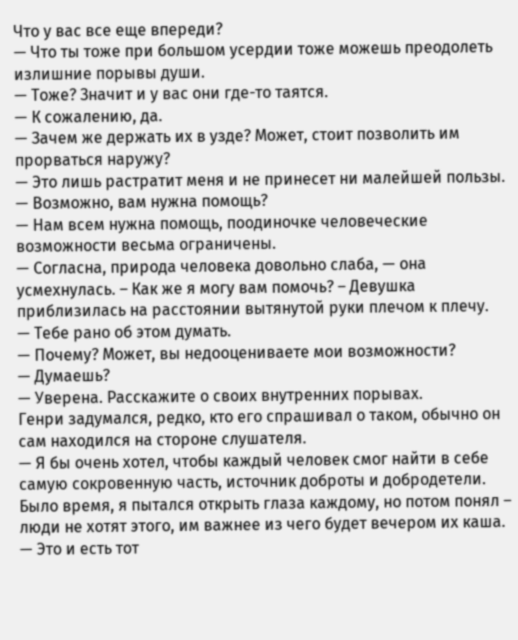Что у вас все еще впереди?
— Что ты тоже при большом усердии тоже можешь преодолеть излишние порывы души.
— Тоже? Значит и у вас они где-то таятся.
— К сожалению, да.
— Зачем же держать их в узде? Может, стоит позволить им прорваться наружу?
— Это лишь растратит меня и не принесет ни малейшей пользы.
— Возможно, вам нужна помощь?
— Нам всем нужна помощь, поодиночке человеческие возможности весьма ограничены.
— Согласна, природа человека довольно слаба, — она усмехнулась. – Как же я могу вам помочь? – Девушка приблизилась на расстоянии вытянутой руки плечом к плечу.
— Тебе рано об этом думать.
— Почему? Может, вы недооцениваете мои возможности?
— Думаешь?
— Уверена. Расскажите о своих внутренних порывах.
Генри задумался, редко, кто его спрашивал о таком, обычно он сам находился на стороне слушателя.
— Я бы очень хотел, чтобы каждый человек смог найти в себе самую сокровенную часть, источник доброты и добродетели. Было время, я пытался открыть глаза каждому, но потом понял – люди не хотят этого, им важнее из чего будет вечером их каша.
— Это и есть тот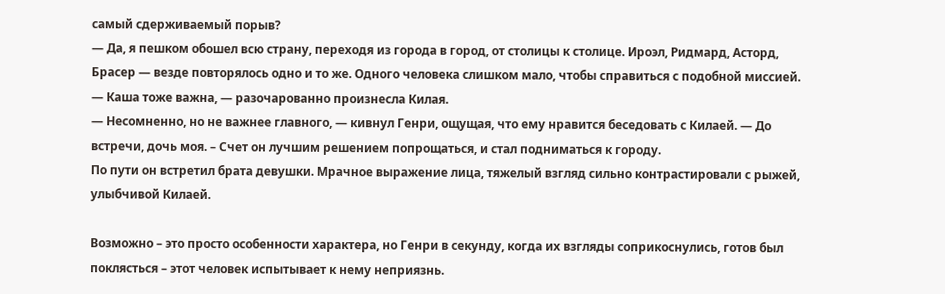самый сдерживаемый порыв?
— Да, я пешком обошел всю страну, переходя из города в город, от столицы к столице. Ироэл, Ридмард, Асторд, Брасер — везде повторялось одно и то же. Одного человека слишком мало, чтобы справиться с подобной миссией.
— Каша тоже важна, — разочарованно произнесла Килая.
— Несомненно, но не важнее главного, — кивнул Генри, ощущая, что ему нравится беседовать с Килаей. — До встречи, дочь моя. – Счет он лучшим решением попрощаться, и стал подниматься к городу.
По пути он встретил брата девушки. Мрачное выражение лица, тяжелый взгляд сильно контрастировали с рыжей, улыбчивой Килаей.

Возможно – это просто особенности характера, но Генри в секунду, когда их взгляды соприкоснулись, готов был поклясться – этот человек испытывает к нему неприязнь.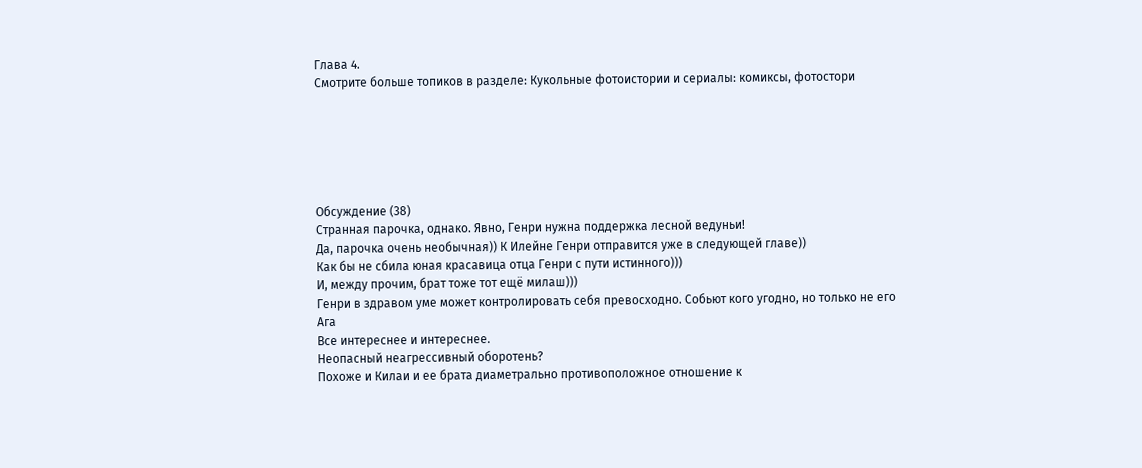Глава 4.
Смотрите больше топиков в разделе: Кукольные фотоистории и сериалы: комиксы, фотостори






Обсуждение (38)
Странная парочка, однако. Явно, Генри нужна поддержка лесной ведуньи!
Да, парочка очень необычная)) К Илейне Генри отправится уже в следующей главе))
Как бы не сбила юная красавица отца Генри с пути истинного)))
И, между прочим, брат тоже тот ещё милаш)))
Генри в здравом уме может контролировать себя превосходно. Собьют кого угодно, но только не его
Ага
Все интереснее и интереснее.
Неопасный неагрессивный оборотень?
Похоже и Килаи и ее брата диаметрально противоположное отношение к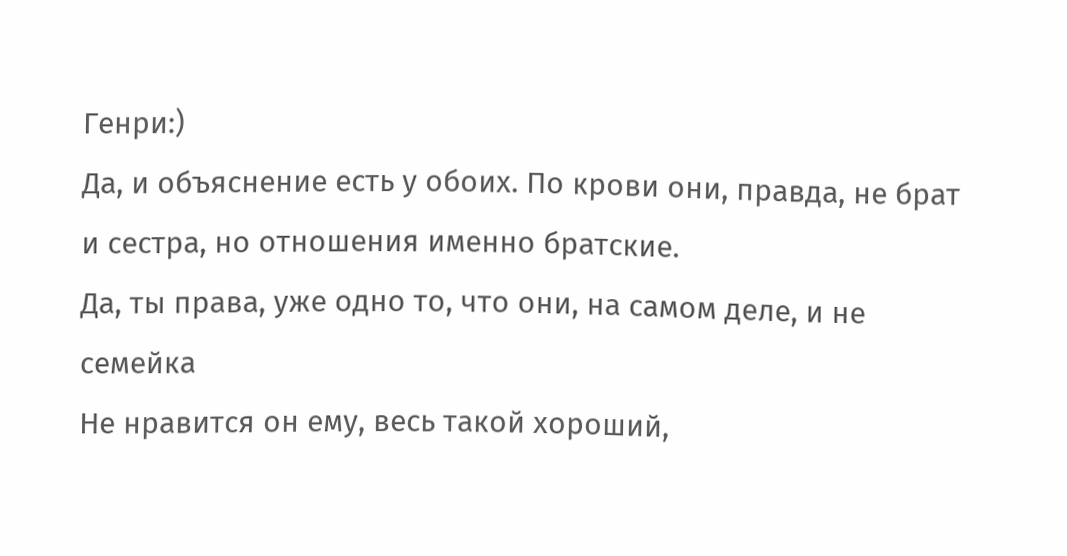Генри:)
Да, и объяснение есть у обоих. По крови они, правда, не брат и сестра, но отношения именно братские.
Да, ты права, уже одно то, что они, на самом деле, и не семейка
Не нравится он ему, весь такой хороший,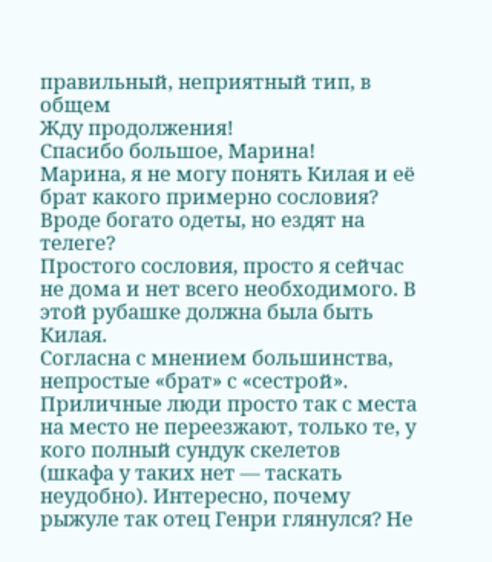правильный, неприятный тип, в общем
Жду продолжения!
Спасибо большое, Марина!
Марина, я не могу понять Килая и её брат какого примерно сословия? Вроде богато одеты, но ездят на телеге?
Простого сословия, просто я сейчас не дома и нет всего необходимого. В этой рубашке должна была быть Килая.
Согласна с мнением большинства, непростые «брат» с «сестрой». Приличные люди просто так с места на место не переезжают, только те, у кого полный сундук скелетов (шкафа у таких нет — таскать неудобно). Интересно, почему рыжуле так отец Генри глянулся? Не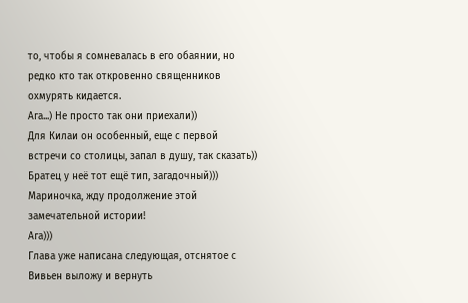то, чтобы я сомневалась в его обаянии, но редко кто так откровенно священников охмурять кидается.
Ага...) Не просто так они приехали))
Для Килаи он особенный, еще с первой встречи со столицы, запал в душу, так сказать))
Братец у неё тот ещё тип, загадочный)))
Мариночка, жду продолжение этой замечательной истории!
Ага)))
Глава уже написана следующая, отснятое с Вивьен выложу и вернуть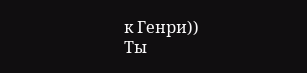к Генри))
Ты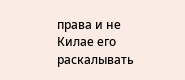права и не Килае его раскалывать